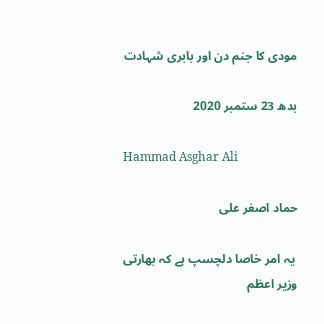مودی کا جنم دن اور بابری شہادت

بدھ 23 ستمبر 2020

Hammad Asghar Ali

حماد اصغر علی

 یہ امر خاصا دلچسپ ہے کہ بھارتی وزیر اعظم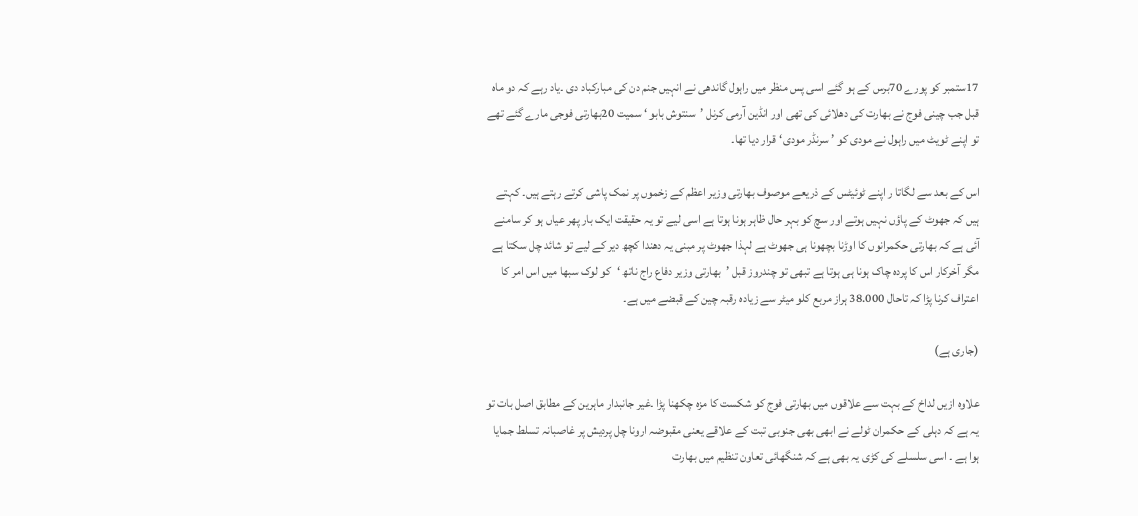17ستمبر کو پورے 70برس کے ہو گئے اسی پس منظر میں راہول گاندھی نے انہیں جنم دن کی مبارکباد دی ۔یاد رہے کہ دو ماہ قبل جب چینی فوج نے بھارت کی دھلائی کی تھی اور انڈین آرمی کرنل ’سنتوش بابو ‘ سمیت 20بھارتی فوجی مارے گئے تھے تو اپنے ٹویٹ میں راہول نے مودی کو ’ سرنڈر مودی‘قرار دیا تھا۔

اس کے بعد سے لگاتا ر اپنے ٹوئیٹس کے ذریعے موصوف بھارتی وزیر اعظم کے زخموں پر نمک پاشی کرتے رہتے ہیں۔ کہتے ہیں کہ جھوٹ کے پاؤں نہیں ہوتے اور سچ کو بہر حال ظاہر ہونا ہوتا ہے اسی لیے تو یہ حقیقت ایک بار پھر عیاں ہو کر سامنے آئی ہے کہ بھارتی حکمرانوں کا اوڑنا بچھونا ہی جھوٹ ہے لہذا جھوٹ پر مبنی یہ دھندا کچھ دیر کے لیے تو شائد چل سکتا ہے مگر آخرکار اس کا پردہ چاک ہونا ہی ہوتا ہے تبھی تو چندروز قبل ’بھارتی وزیر دفاع راج ناتھ ‘کو لوک سبھا میں اس امر کا اعتراف کرنا پڑا کہ تاحال 38.000 ہراز مربع کلو میٹر سے زیادہ رقبہ چین کے قبضے میں ہے۔

(جاری ہے)

علاوہ ازیں لداخ کے بہت سے علاقوں میں بھارتی فوج کو شکست کا مزہ چکھنا پڑا ۔غیر جانبدار ماہرین کے مطابق اصل بات تو یہ ہے کہ دہلی کے حکمران ٹولے نے ابھی بھی جنوبی تبت کے علاقے یعنی مقبوضہ ارونا چل پردیش پر غاصبانہ تسلط جمایا ہوا ہے ۔ اسی سلسلے کی کڑی یہ بھی ہے کہ شنگھائی تعاون تنظیم میں بھارت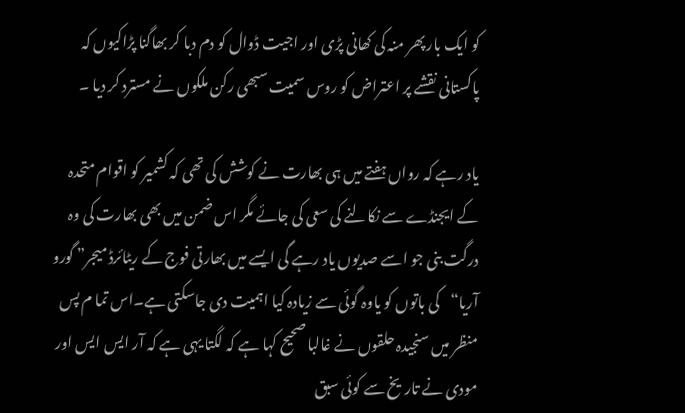کو ایک بار پھر منہ کی کھانی پڑی اور اجیت ڈوال کو دم دبا کر بھاگنا پڑاکیوں کہ پاکستانی نقشے پر اعتراض کو روس سمیت سبھی رکن ملکوں نے مسترد کر دیا ۔

یاد رہے کہ رواں ہفتے میں ہی بھارت نے کوشش کی تھی کہ کشمیر کو اقوام متحدہ کے ایجنڈے سے نکالنے کی سعی کی جائے مگر اس ضمن میں بھی بھارت کی وہ درگت بنی جو اسے صدیوں یاد رہے گی ایسے میں بھارتی فوج کے ریٹائرڈ میجر” گورو آریا“کی باتوں کو یاوہ گوئی سے زیادہ کیا اہمیت دی جاسکتی ہے۔اس تما م پس منظر میں سنجیدہ حلقوں نے غالبا صحیح کہا ہے کہ لگتا یہی ہے کہ آر ایس ایس اور مودی نے تاریخ سے کوئی سبق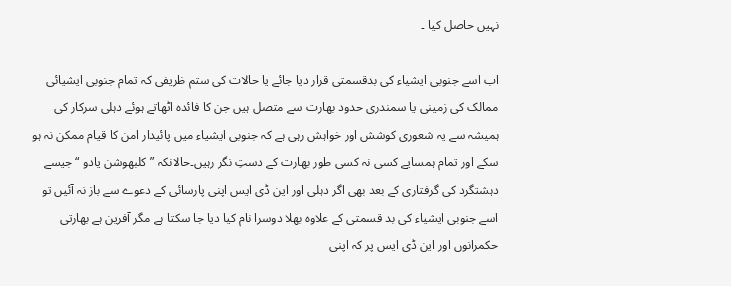نہیں حاصل کیا ۔

اب اسے جنوبی ایشیاء کی بدقسمتی قرار دیا جائے یا حالات کی ستم ظریفی کہ تمام جنوبی ایشیائی ممالک کی زمینی یا سمندری حدود بھارت سے متصل ہیں جن کا فائدہ اٹھاتے ہوئے دہلی سرکار کی ہمیشہ سے یہ شعوری کوشش اور خواہش رہی ہے کہ جنوبی ایشیاء میں پائیدار امن کا قیام ممکن نہ ہو سکے اور تمام ہمسایے کسی نہ کسی طور بھارت کے دستِ نگر رہیں۔حالانکہ ”کلبھوشن یادو “ جیسے دہشتگرد کی گرفتاری کے بعد بھی اگر دہلی اور این ڈی ایس اپنی پارسائی کے دعوے سے باز نہ آئیں تو اسے جنوبی ایشیاء کی بد قسمتی کے علاوہ بھلا دوسرا نام کیا دیا جا سکتا ہے مگر آفرین ہے بھارتی حکمرانوں اور این ڈی ایس پر کہ اپنی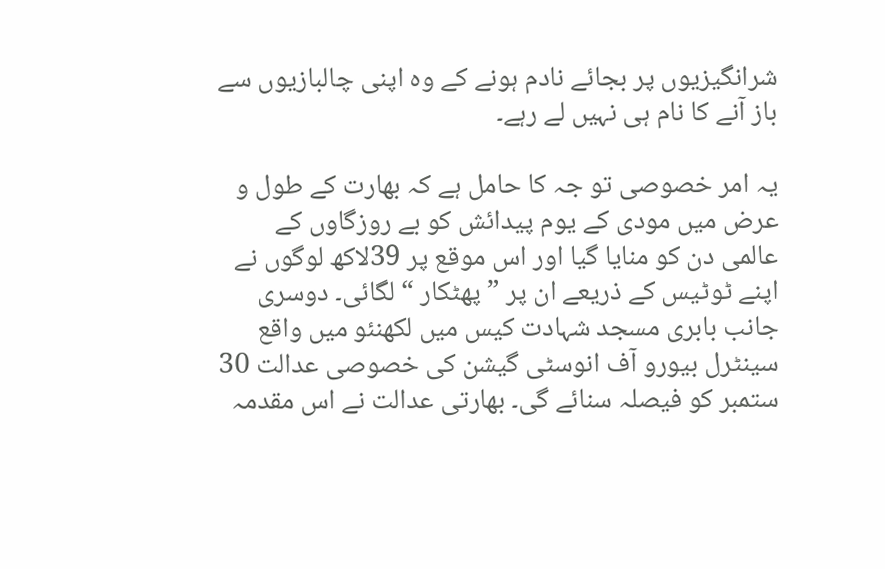شرانگیزیوں پر بجائے نادم ہونے کے وہ اپنی چالبازیوں سے باز آنے کا نام ہی نہیں لے رہے۔

یہ امر خصوصی تو جہ کا حامل ہے کہ بھارت کے طول و عرض میں مودی کے یوم پیدائش کو بے روزگاوں کے عالمی دن کو منایا گیا اور اس موقع پر 39لاکھ لوگوں نے اپنے ٹوٹیس کے ذریعے ان پر ”پھٹکار “لگائی۔ دوسری جانب بابری مسجد شہادت کیس میں لکھنئو میں واقع سینٹرل بیورو آف انوسٹی گیشن کی خصوصی عدالت 30 ستمبر کو فیصلہ سنائے گی۔ بھارتی عدالت نے اس مقدمہ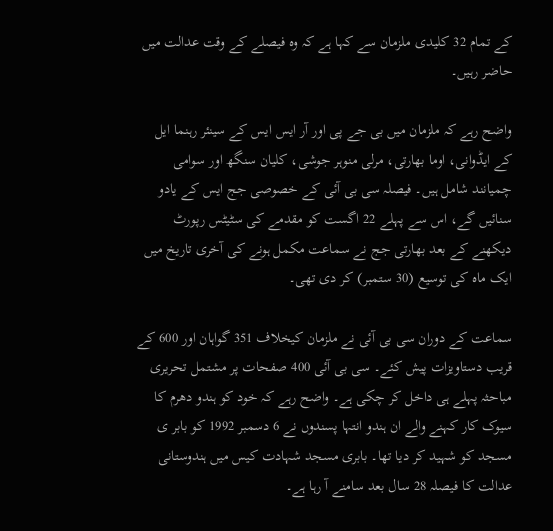کے تمام 32 کلیدی ملزمان سے کہا ہے کہ وہ فیصلے کے وقت عدالت میں حاضر رہیں۔

واضح رہے کہ ملزمان میں بی جے پی اور آر ایس ایس کے سینئر رہنما ایل کے ایڈوانی، اوما بھارتی، مرلی منوہر جوشی، کلیان سنگھ اور سوامی چمیانند شامل ہیں۔ فیصلہ سی بی آئی کے خصوصی جج ایس کے یادو سنائیں گے، اس سے پہلے 22 اگست کو مقدمے کی سٹیٹس رپورٹ دیکھنے کے بعد بھارتی جج نے سماعت مکمل ہونے کی آخری تاریخ میں ایک ماہ کی توسیع (30 ستمبر) کر دی تھی۔

سماعت کے دوران سی بی آئی نے ملزمان کیخلاف 351 گواہان اور 600 کے قریب دستاویزات پیش کئے۔ سی بی آئی 400 صفحات پر مشتمل تحریری مباحثہ پہلے ہی داخل کر چکی ہے۔ واضح رہے کہ خود کو ہندو دھرم کا سیوک کار کہنے والے ان ہندو انتہا پسندوں نے 6 دسمبر 1992 کو بابر ی مسجد کو شہید کر دیا تھا۔ بابری مسجد شہادت کیس میں ہندوستانی عدالت کا فیصلہ 28 سال بعد سامنے آ رہا ہے۔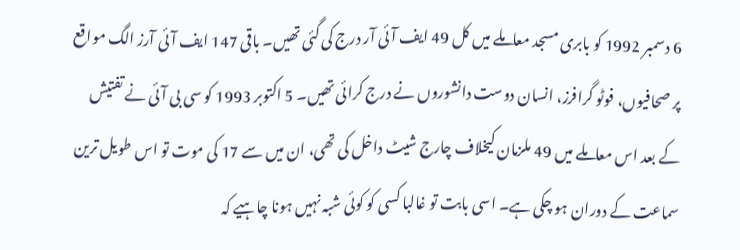6 دسمبر 1992 کو بابری مسجد معاملے میں کل 49 ایف آئی آر درج کی گئی تھیں۔ باقی 147 ایف آئی آرز الگ مواقع پر صحافیوں، فوٹو گرافرز، انسان دوست دانشوروں نے درج کرائی تھیں۔ 5 اکتوبر 1993 کو سی بی آئی نے تفتیش کے بعد اس معاملے میں 49 ملزمان کیخلاف چارج شیٹ داخل کی تھی، ان میں سے 17 کی موت تو اس طویل ترین سماعت کے دوران ہو چکی ہے۔ اسی بابت تو غالبا کسی کو کوئی شبہ نہیں ہونا چاہیے کہ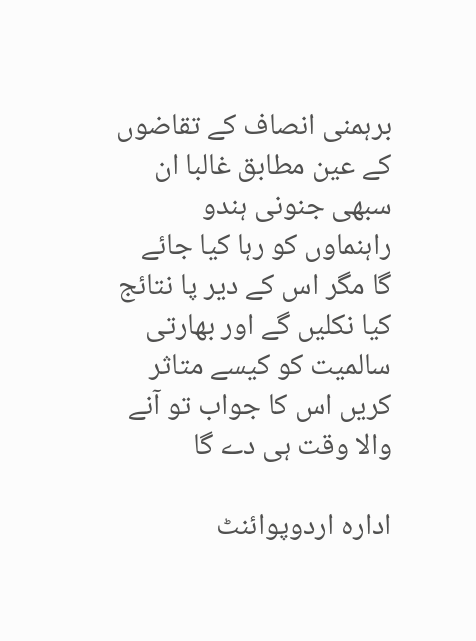برہمنی انصاف کے تقاضوں کے عین مطابق غالبا ان سبھی جنونی ہندو راہنماوں کو رہا کیا جائے گا مگر اس کے دیر پا نتائج کیا نکلیں گے اور بھارتی سالمیت کو کیسے متاثر کریں اس کا جواب تو آنے والا وقت ہی دے گا

ادارہ اردوپوائنٹ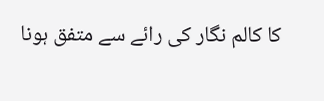کا کالم نگار کی رائے سے متفق ہونا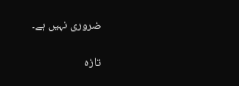ضروری نہیں ہے۔

تازہ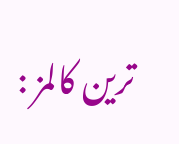ترین کالمز :